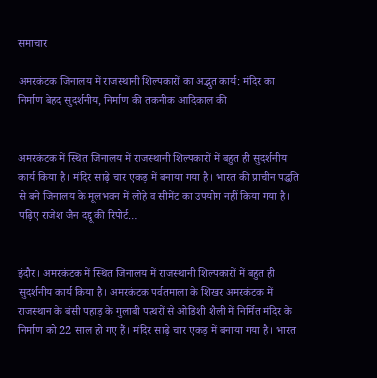समाचार

अमरकंटक जिनालय में राजस्थानी शिल्पकारों का अद्भुत कार्य: मंदिर का निर्माण बेहद सुदर्शनीय, निर्माण की तकनीक आदिकाल की


अमरकंटक में स्थित जिनालय में राजस्थानी शिल्पकारों में बहुत ही सुदर्शनीय कार्य किया है। मंदिर साढ़े चार एकड़ में बनाया गया है। भारत की प्राचीन पद्धति से बने जिनालय के मूलभवन में लोहे व सीमेंट का उपयोग नहीं किया गया है। पढ़िए राजेश जैन दद्दू की रिपोर्ट…


इंदौर। अमरकंटक में स्थित जिनालय में राजस्थानी शिल्पकारों में बहुत ही सुदर्शनीय कार्य किया है। अमरकंटक पर्वतमाला के शिखर अमरकंटक में राजस्थान के बंसी पहाड़ के गुलाबी पत्थरों से ओडिशी शैली में निर्मित मंदिर के निर्माण को 22 साल हो गए हैं। मंदिर साढ़े चार एकड़ में बनाया गया है। भारत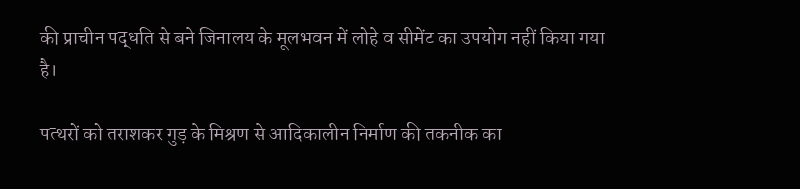की प्राचीन पद्धति से बने जिनालय के मूलभवन में लोहे व सीमेंट का उपयोग नहीं किया गया है।

पत्थरों को तराशकर गुड़ के मिश्रण से आदिकालीन निर्माण की तकनीक का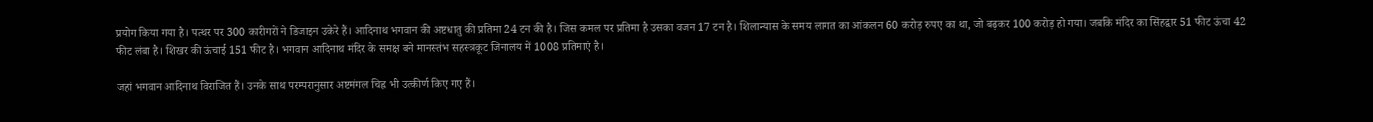प्रयोग किया गया है। पत्थर पर 300 कारीगरों ने डिजाइन उकेरे हैं। आदिनाथ भगवान की अष्टधातु की प्रतिमा 24 टन की है। जिस कमल पर प्रतिमा है उसका वजन 17 टन है। शिलान्यास के समय लागत का आंकलन 60 करोड़ रुपए का था, जो बढ़कर 100 करोड़ हो गया। जबकि मंदिर का सिंहद्वार 51 फीट ऊंचा 42 फीट लंबा है। शिखर की ऊंचाई 151 फीट है। भगवान आदिनाथ मंदिर के समक्ष बने मानस्तंभ सहस्त्रकूट जिनालय में 1008 प्रतिमाएं है।

जहां भगवान आदिनाथ विराजित हैं। उनके साथ परम्परानुसार अष्टमंगल चिह्न भी उत्कीर्ण किए गए हैं।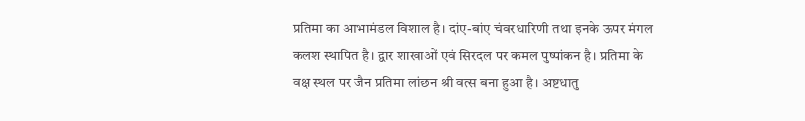प्रतिमा का आभामंडल विशाल है। दांए-बांए चंवरधारिणी तथा इनके ऊपर मंगल कलश स्थापित है। द्वार शाखाओं एवं सिरदल पर कमल पुष्पांकन है। प्रतिमा के वक्ष स्थल पर जैन प्रतिमा लांछन श्री वत्स बना हुआ है। अष्टधातु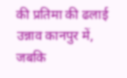की प्रतिमा की ढलाई उन्नाव कानपुर में, जबकि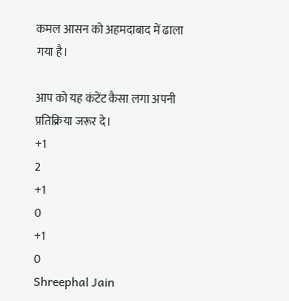कमल आसन को अहमदाबाद में ढाला गया है।

आप को यह कंटेंट कैसा लगा अपनी प्रतिक्रिया जरूर दे।
+1
2
+1
0
+1
0
Shreephal Jain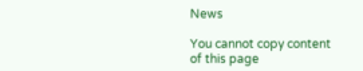News

You cannot copy content of this page